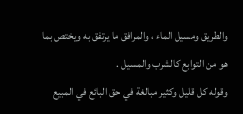والطريق ومسيل الماء ، والمرافق ما يرتفق به ويختص بما هو من التوابع كالشرب والمسيل .
وقوله كل قليل وكثير مبالغة في حق البائع في المبيع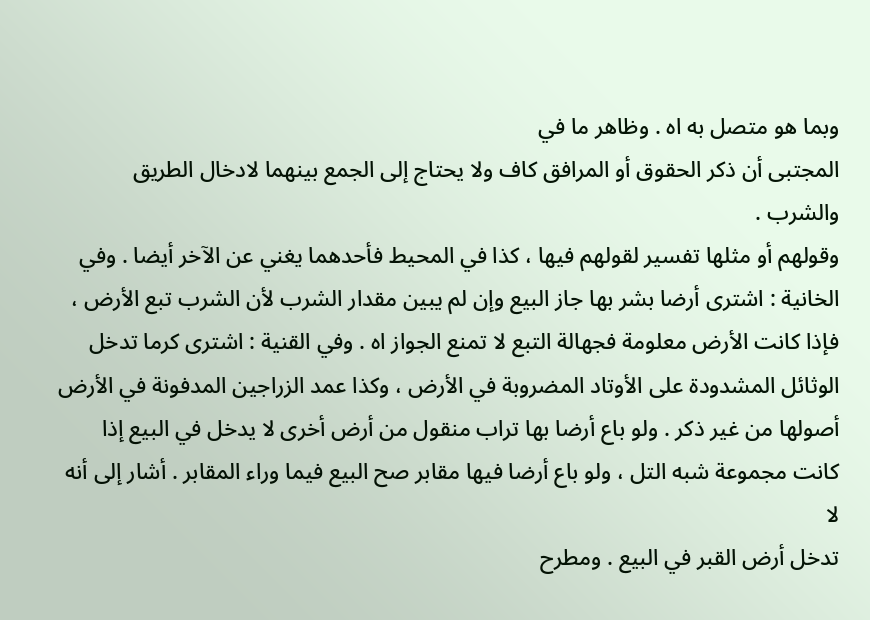وبما هو متصل به اه . وظاهر ما في
المجتبى أن ذكر الحقوق أو المرافق كاف ولا يحتاج إلى الجمع بينهما لادخال الطريق والشرب .
وقولهم أو مثلها تفسير لقولهم فيها ، كذا في المحيط فأحدهما يغني عن الآخر أيضا . وفي
الخانية : اشترى أرضا بشر بها جاز البيع وإن لم يبين مقدار الشرب لأن الشرب تبع الأرض ،
فإذا كانت الأرض معلومة فجهالة التبع لا تمنع الجواز اه . وفي القنية : اشترى كرما تدخل
الوثائل المشدودة على الأوتاد المضروبة في الأرض ، وكذا عمد الزراجين المدفونة في الأرض
أصولها من غير ذكر . ولو باع أرضا بها تراب منقول من أرض أخرى لا يدخل في البيع إذا
كانت مجموعة شبه التل ، ولو باع أرضا فيها مقابر صح البيع فيما وراء المقابر . أشار إلى أنه لا
تدخل أرض القبر في البيع . ومطرح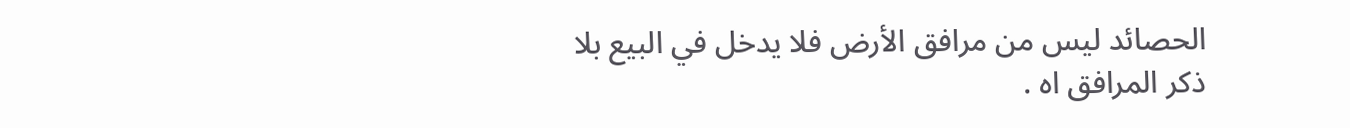الحصائد ليس من مرافق الأرض فلا يدخل في البيع بلا
ذكر المرافق اه .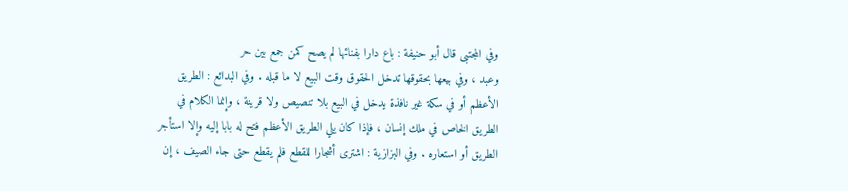وفي المجتبى قال أبو حنيفة : باع دارا بفنائها لم يصح كمن جمع بين حر
وعبد ، وفي بيعها بحقوقها تدخل الحقوق وقت البيع لا ما قبله . وفي البدائع : الطريق
الأعظم أو في سكة غير نافذة يدخل في البيع بلا تنصيص ولا قرينة ، وإنما الكلام في
الطريق الخاص في ملك إنسان ، فإذا كان يلي الطريق الأعظم فتح له بابا إليه وإلا استأجر
الطريق أو استعاره . وفي البزازية : اشترى أشجارا للقطع فلم يقطع حتى جاء الصيف ، إن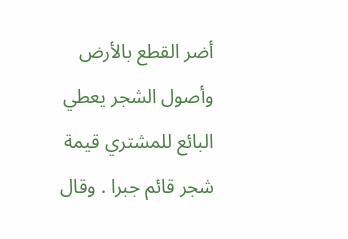أضر القطع بالأرض وأصول الشجر يعطي البائع للمشتري قيمة شجر قائم جبرا . وقال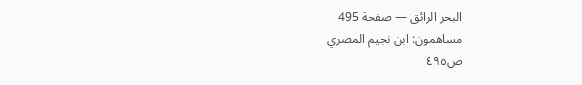البحر الرائق — صفحة 495
مساهمون: ابن نجيم المصري
ص٤٩٥